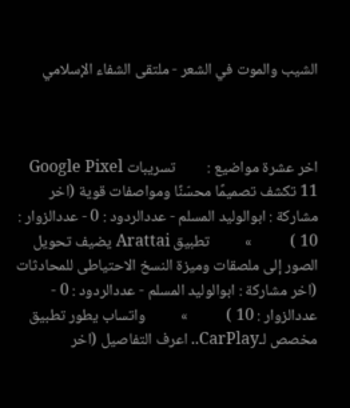الشيب والموت في الشعر - ملتقى الشفاء الإسلامي



اخر عشرة مواضيع :         تسريبات Google Pixel 11 تكشف تصميمًا محسّنًا ومواصفات قوية (اخر مشاركة : ابوالوليد المسلم - عددالردود : 0 - عددالزوار : 10 )           »          تطبيق Arattai يضيف تحويل الصور إلى ملصقات وميزة النسخ الاحتياطى للمحادثات (اخر مشاركة : ابوالوليد المسلم - عددالردود : 0 - عددالزوار : 10 )           »          واتساب يطور تطبيق مخصص لـCarPlay.. اعرف التفاصيل (اخر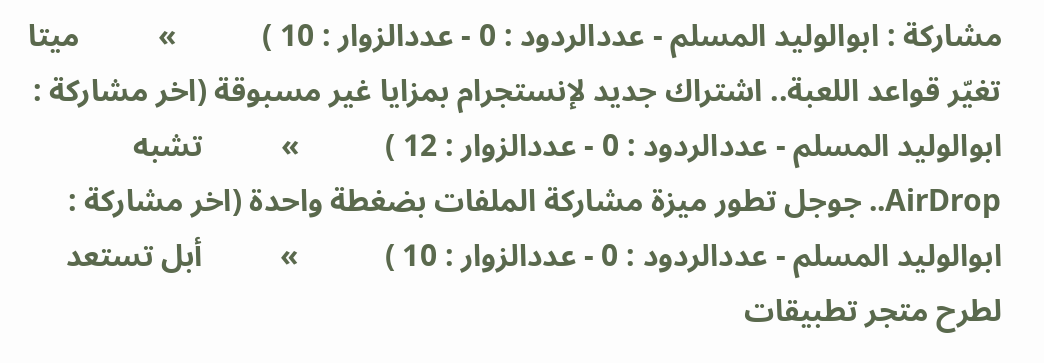مشاركة : ابوالوليد المسلم - عددالردود : 0 - عددالزوار : 10 )           »          ميتا تغيّر قواعد اللعبة.. اشتراك جديد لإنستجرام بمزايا غير مسبوقة (اخر مشاركة : ابوالوليد المسلم - عددالردود : 0 - عددالزوار : 12 )           »          تشبه AirDrop.. جوجل تطور ميزة مشاركة الملفات بضغطة واحدة (اخر مشاركة : ابوالوليد المسلم - عددالردود : 0 - عددالزوار : 10 )           »          أبل تستعد لطرح متجر تطبيقات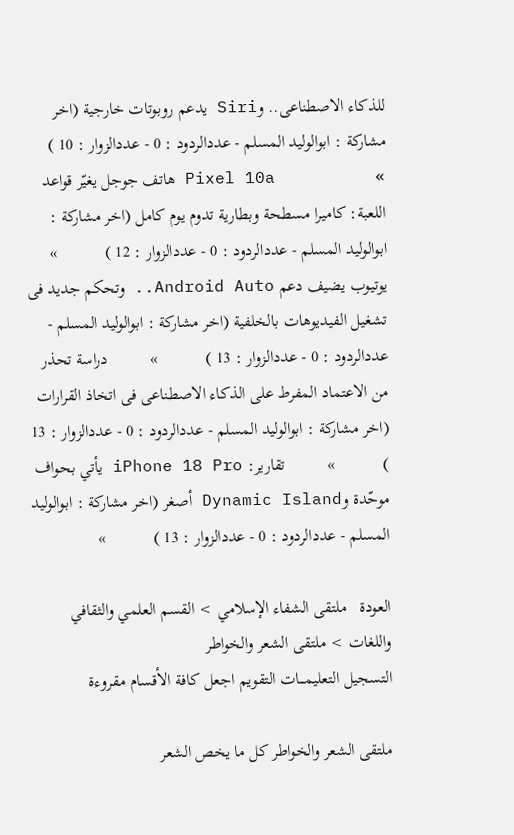للذكاء الاصطناعى.. وSiri يدعم روبوتات خارجية (اخر مشاركة : ابوالوليد المسلم - عددالردود : 0 - عددالزوار : 10 )           »          Pixel 10a هاتف جوجل يغيّر قواعد اللعبة: كاميرا مسطحة وبطارية تدوم يوم كامل (اخر مشاركة : ابوالوليد المسلم - عددالردود : 0 - عددالزوار : 12 )           »          يوتيوب يضيف دعم Android Auto.. وتحكم جديد فى تشغيل الفيديوهات بالخلفية (اخر مشاركة : ابوالوليد المسلم - عددالردود : 0 - عددالزوار : 13 )           »          دراسة تحذر من الاعتماد المفرط على الذكاء الاصطناعى فى اتخاذ القرارات (اخر مشاركة : ابوالوليد المسلم - عددالردود : 0 - عددالزوار : 13 )           »          تقارير: iPhone 18 Pro يأتي بحواف موحّدة وDynamic Island أصغر (اخر مشاركة : ابوالوليد المسلم - عددالردود : 0 - عددالزوار : 13 )           »

العودة   ملتقى الشفاء الإسلامي > القسم العلمي والثقافي واللغات > ملتقى الشعر والخواطر
التسجيل التعليمـــات التقويم اجعل كافة الأقسام مقروءة

ملتقى الشعر والخواطر كل ما يخص الشعر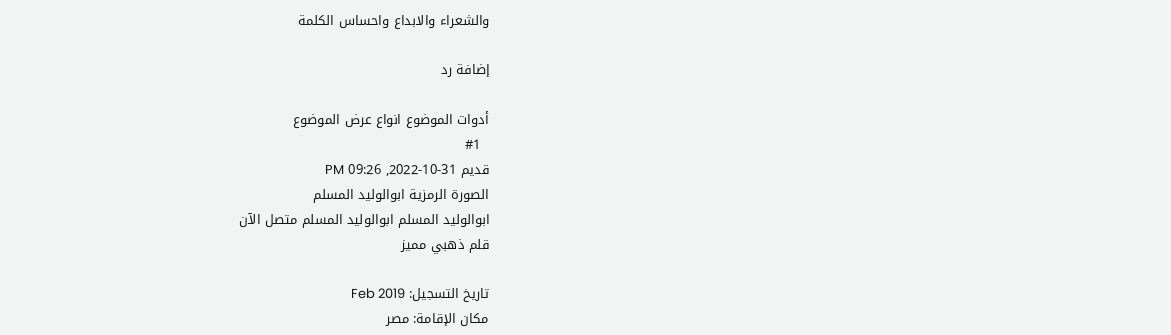والشعراء والابداع واحساس الكلمة

إضافة رد

أدوات الموضوع انواع عرض الموضوع
  #1
قديم 31-10-2022, 09:26 PM
الصورة الرمزية ابوالوليد المسلم
ابوالوليد المسلم ابوالوليد المسلم متصل الآن
قلم ذهبي مميز

تاريخ التسجيل: Feb 2019
مكان الإقامة: مصر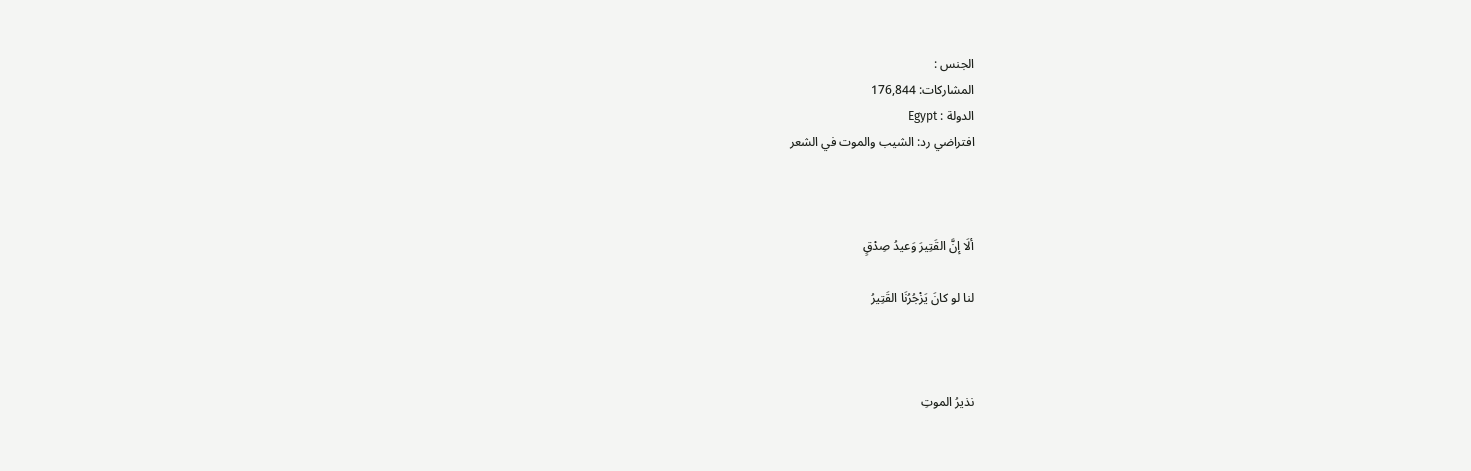الجنس :
المشاركات: 176,844
الدولة : Egypt
افتراضي رد: الشيب والموت في الشعر



ألَا إنَّ القَتِيرَ وَعيدُ صِدْقٍ

لنا لو كانَ يَزْجُرُنَا القَتِيرُ



نذيرُ الموتِ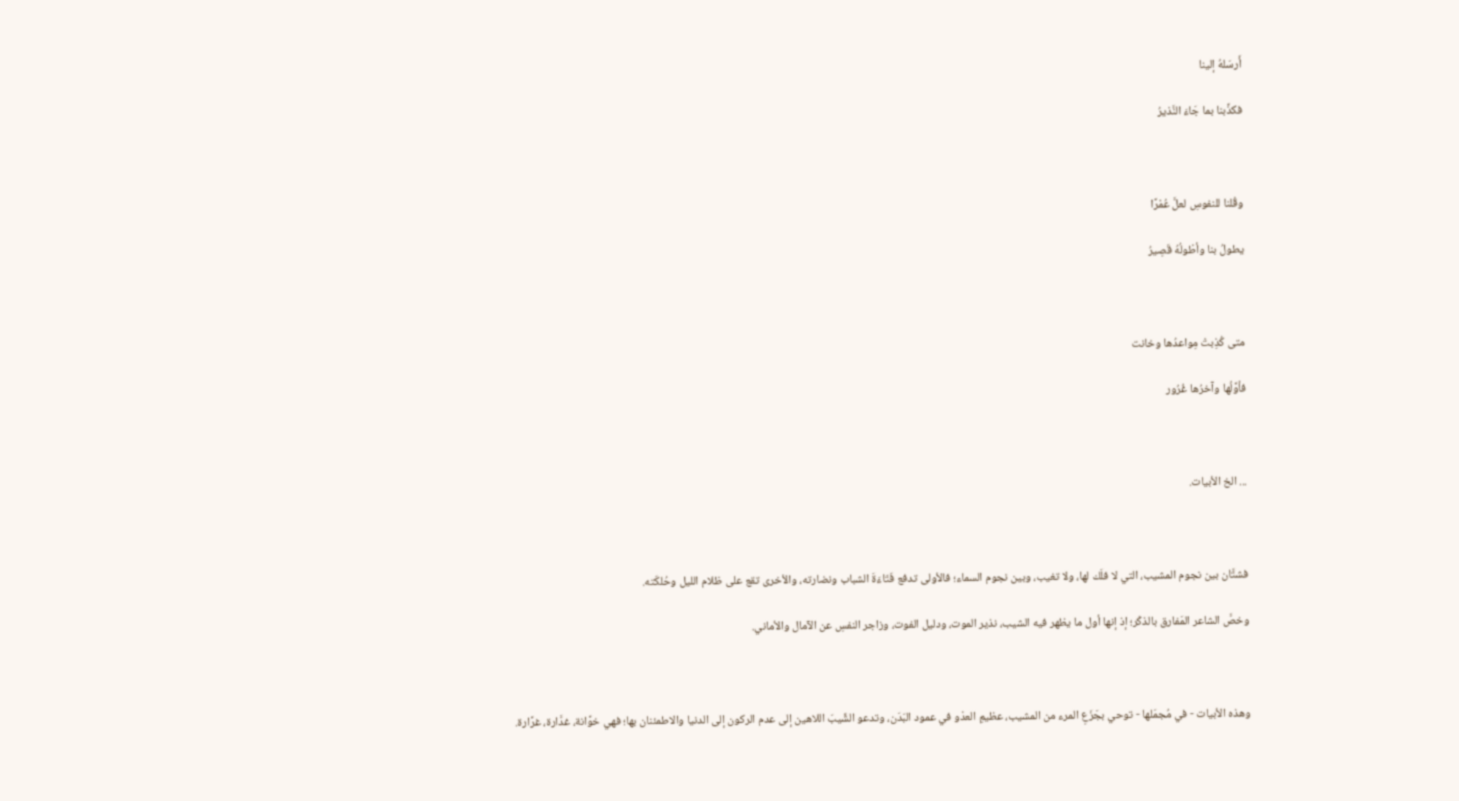أَرسَلهُ إلينا

فكذَّبنا بما جَاءَ النَّذيرُ



وقُلنا للنفوسِ لعلَّ عُمْرًا

يطولُ بنا وأطْولُهُ قَصِيرُ



متى كُذِبتْ مِواعدُها وخانت

فأوَّلُها وآخرُها غُرُور



... الخ الأبيات.



فشتَّان بين نجوم المشيب، التي لا فلَك لها، ولا تغيب، وبين نجوم السماء؛ فالأولى تدفع فَتَاءَةَ الشباب ونضارته، والأخرى تقع على ظلام الليل وحُلكَته.

وخصَّ الشاعر المَفارق بالذكْر؛ إذ إنها أول ما يظهر فيه الشيب، نذير الموت، ودليل الفوت، وزاجر النفسِ عن الآمال والأماني.



وهذه الأبيات - في مُجمَلها - توحي بجَزَعِ المرء من المشيب، عظيمِ العدْو في عمود البَدَن، وتدعو الشِّيبَ اللاهين إلى عدم الركون إلى الدنيا والاطمئنان بها؛ فهي خوَّانة، غدَّارة، غرَّارة.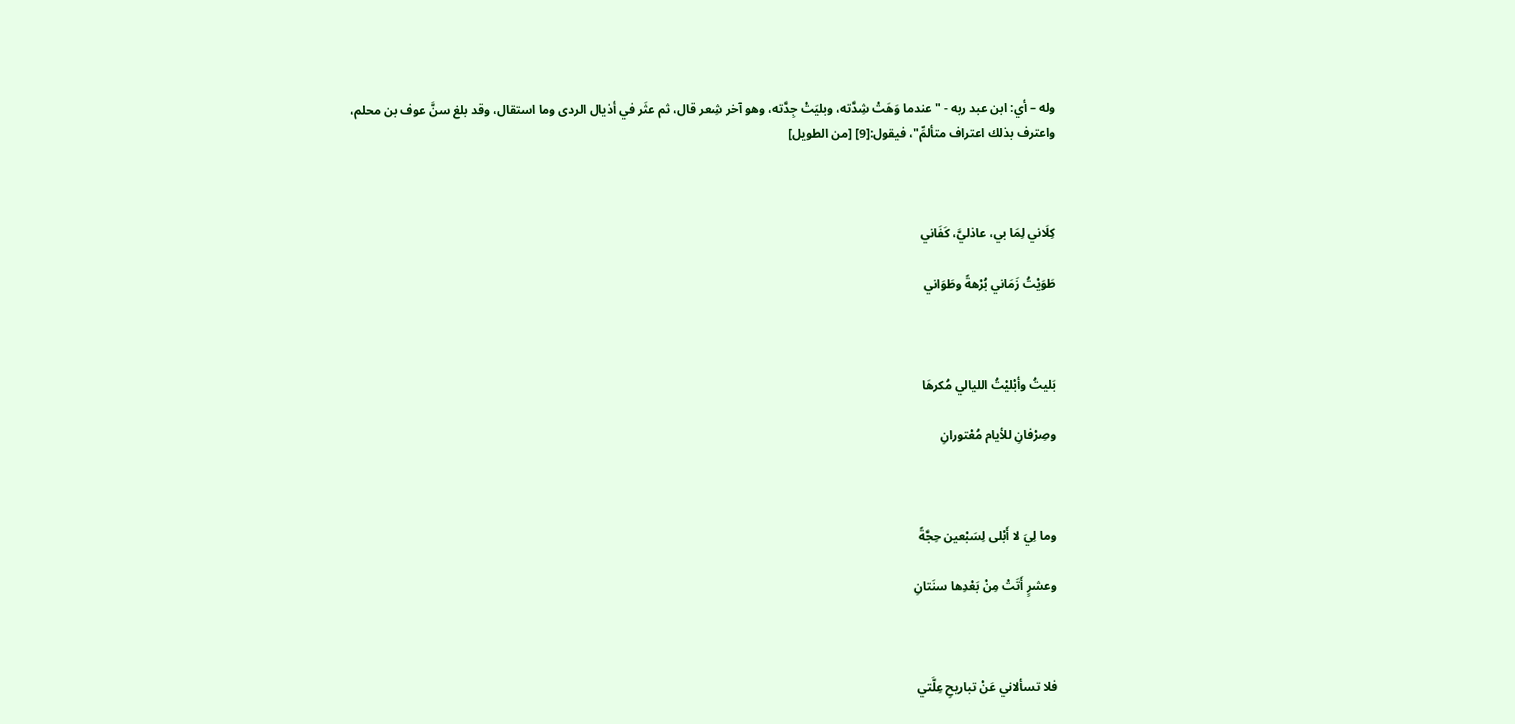وله – أي: ابن عبد ربه - "عندما وَهَتْ شِدَّته، وبليَتْ جِدَّته، وهو آخر شِعر قال، ثم عثَر في أذيال الردى وما استقال، وقد بلغ سنَّ عوف بن محلم، واعترف بذلك اعتراف متألمِّ"، فيقول:[9] [من الطويل]



كِلَاني لِمَا بي، عاذليَّ، كَفَاني

طَوَيْتُ زَمَاني بُرْهةً وطَوَاني



بَليتُ وأبْليْتُ الليالي مُكرهَا

وصِرْفانِ للأيام مُعْتورانِ



وما لِيَ لا أَبْلى لِسَبْعين حِجَّةً

وعشرٍ أَتَتْ مِنْ بَعْدِها سنَتانِ



فلا تسألاني عَنْ تباريحِ عِلَّتي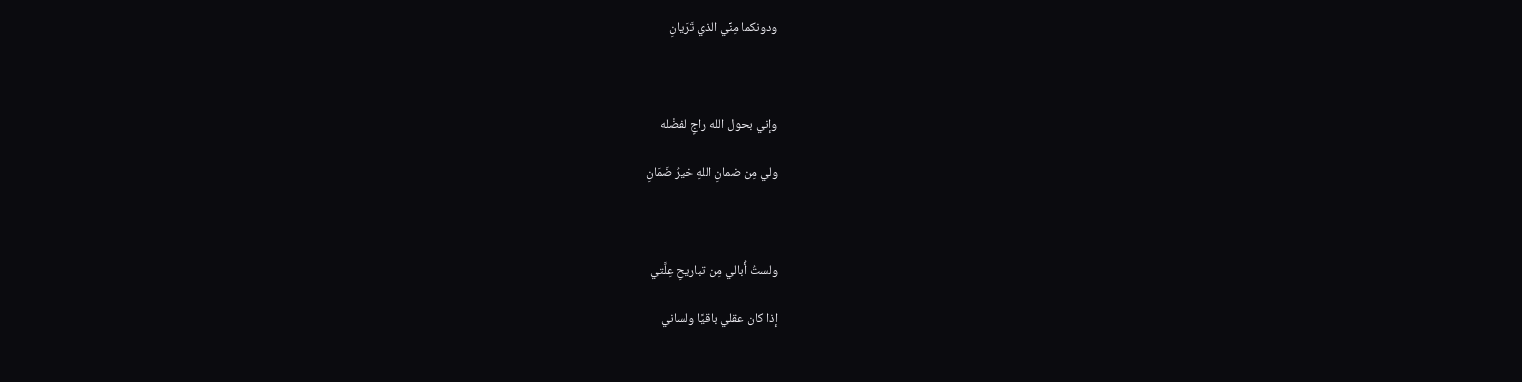ودونكما مِنِّي الذي تَرَيانِ



وإني بحول الله راجٍ لفضْله

ولي مِن ضمانِ اللهِ خيرُ ضَمَانِ



ولستُ أُبالي مِن تباريحِ عِلَّتي

إذا كان عقلي باقيًا ولساني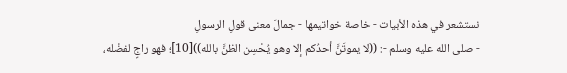نستشعر في هذه الأبيات - خاصة خواتيمها - جمالَ معنى قولِ الرسولِ
- صلى الله عليه وسلم -: ((لا يموتَنَّ أحدُكم إلا وهو يُحْسِن الظنَّ بالله))[10]؛ فهو راجٍ لفضْله،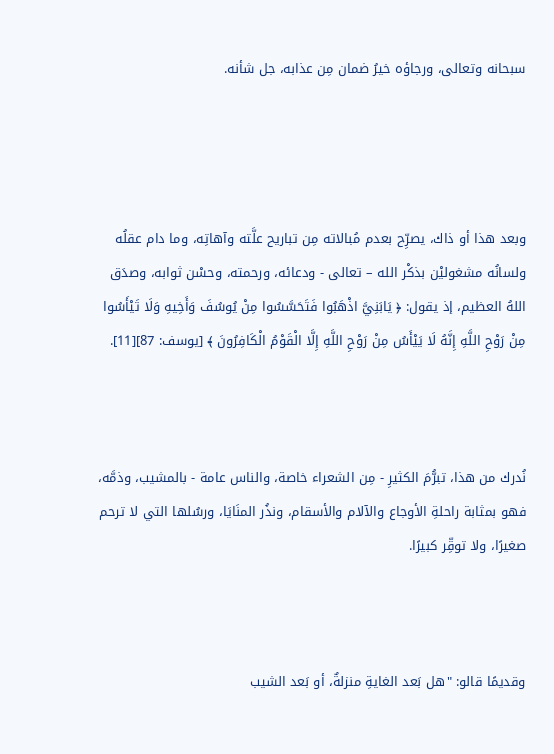سبحانه وتعالى، ورجاؤه خيرُ ضمان مِن عذابه، جل شأنه.




وبعد هذا أو ذاك، يصرِّح بعدم مُبالاته مِن تباريح علَّته وآهاتِه، وما دام عقلُه ولسانُه مشغوليْن بذكْر الله – تعالى - ودعائه، ورحمته، وحسْن ثوابه، وصدَق اللهُ العظيم، إذ يقول: ﴿ يَابَنِيَّ اذْهَبُوا فَتَحَسَّسُوا مِنْ يُوسُفَ وَأَخِيهِ وَلَا تَيْأَسُوا مِنْ رَوْحِ اللَّهِ إِنَّهُ لَا يَيْأَسُ مِنْ رَوْحِ اللَّهِ إِلَّا الْقَوْمُ الْكَافِرُونَ ﴾ [يوسف: 87][11].



نُدرك من هذا، تبرُّمَ الكثيرِ - مِن الشعراء خاصة، والناس عامة - بالمشيب، وذمَّه، فهو بمثابة راحلةِ الأوجاع والآلام والأسقام، ونذُر المنَايَا، ورسُلها التي لا ترحم صغيرًا، ولا توقِّر كبيرًا.



وقديمًا قالو: "هل بَعد الغايةِ منزلةٌ، أو بَعد الشيب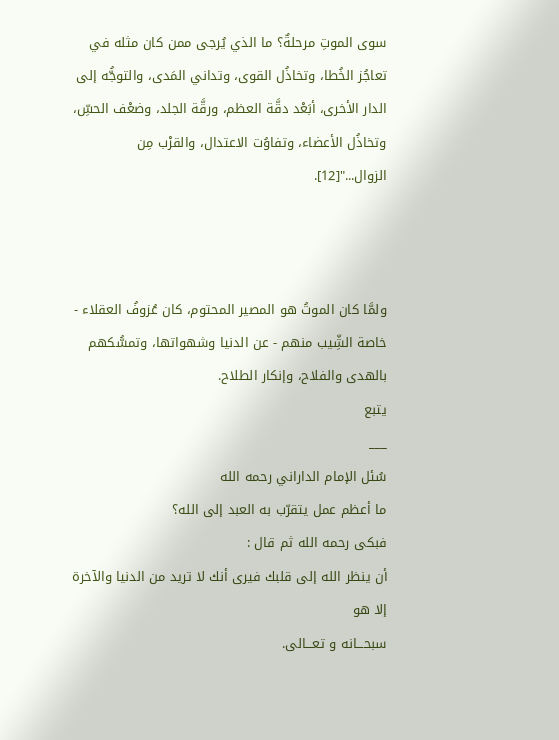سوى الموتِ مرحلةٌ؟ ما الذي يُرجى ممن كان مثله في تعاجُز الخُطا، وتخاذُل القوى، وتداني المَدى، والتوجُّه إلى الدار الأخرى، أبَعْد دقَّة العظم، ورقَّة الجلد، وضعْف الحسِّ، وتخاذُل الأعضاء، وتفاوُت الاعتدال، والقرْب مِن الزوال..."[12].



ولمَّا كان الموتُ هو المصير المحتوم، كان عُزوفُ العقلاء - خاصة الشِّيب منهم - عن الدنيا وشهواتها، وتمسُّكهم بالهدى والفلاح، وإنكار الطلاح.
يتبع
___
سُئل الإمام الداراني رحمه الله
ما أعظم عمل يتقرّب به العبد إلى الله؟
فبكى رحمه الله ثم قال :
أن ينظر الله إلى قلبك فيرى أنك لا تريد من الدنيا والآخرة إلا هو
سبحـــانه و تعـــالى.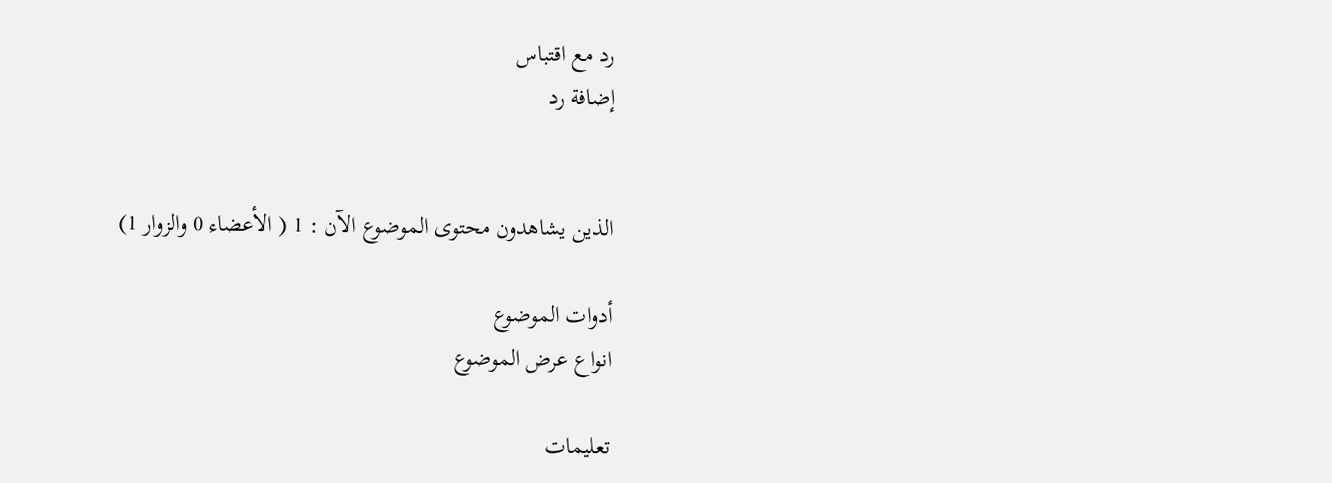رد مع اقتباس
إضافة رد


الذين يشاهدون محتوى الموضوع الآن : 1 ( الأعضاء 0 والزوار 1)

أدوات الموضوع
انواع عرض الموضوع

تعليمات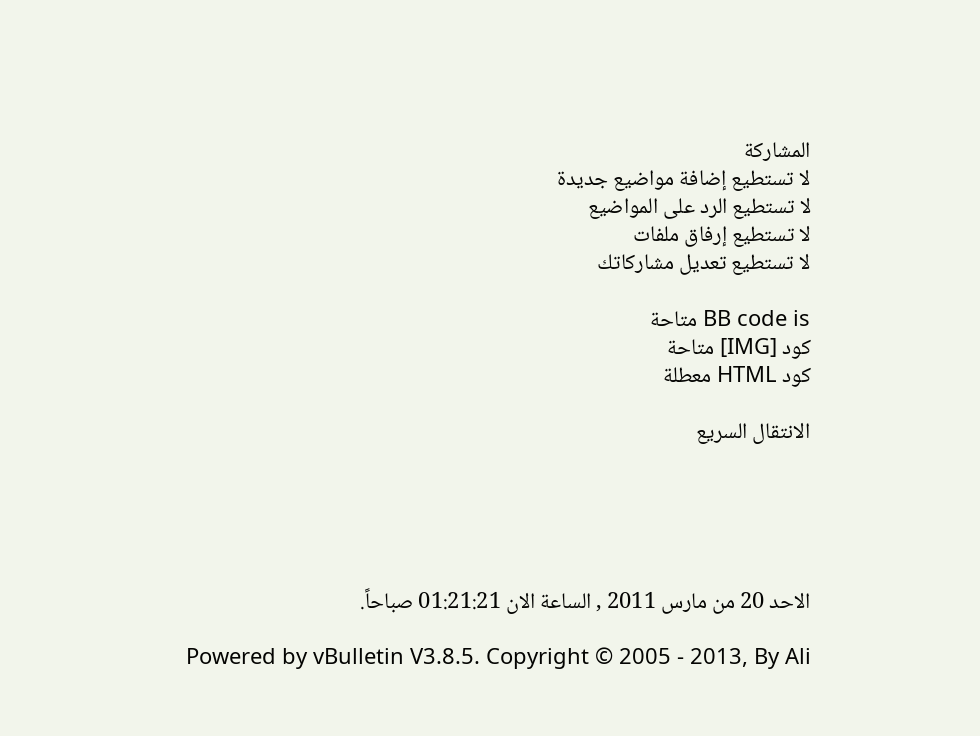المشاركة
لا تستطيع إضافة مواضيع جديدة
لا تستطيع الرد على المواضيع
لا تستطيع إرفاق ملفات
لا تستطيع تعديل مشاركاتك

BB code is متاحة
كود [IMG] متاحة
كود HTML معطلة

الانتقال السريع





الاحد 20 من مارس 2011 , الساعة الان 01:21:21 صباحاً.

Powered by vBulletin V3.8.5. Copyright © 2005 - 2013, By Ali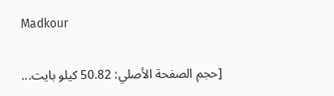Madkour

[حجم الصفحة الأصلي: 50.82 كيلو بايت...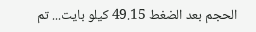الحجم بعد الضغط 49.15 كيلو بايت... تم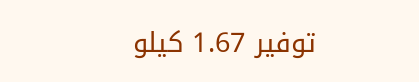توفير 1.67 كيلو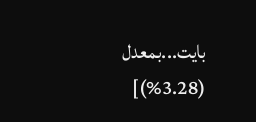بايت...بمعدل (3.28%)]